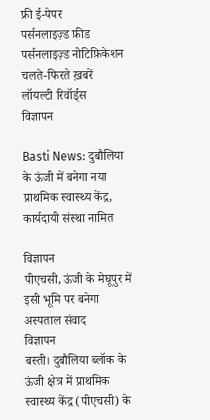फ्री ई-पेपर
पर्सनलाइज़्ड फ़ीड
पर्सनलाइज़्ड नोटिफ़िकेशन
चलते-फिरते ख़बरें
लॉयल्टी रिवॉर्ड्स
विज्ञापन

Basti News: दुबौलिया के ऊंजी में बनेगा नया प्राथमिक स्वास्थ्य केंद्र, कार्यदायी संस्था नामित

विज्ञापन
पीएचसी, ऊंजी के मेघूपुर में इसी भूमि पर बनेगा अस्पताल संवाद
विज्ञापन
बस्ती। दुबौलिया ब्लॉक के ऊंजी क्षेत्र में प्राथमिक स्वास्थ्य केंद्र (पीएचसी) के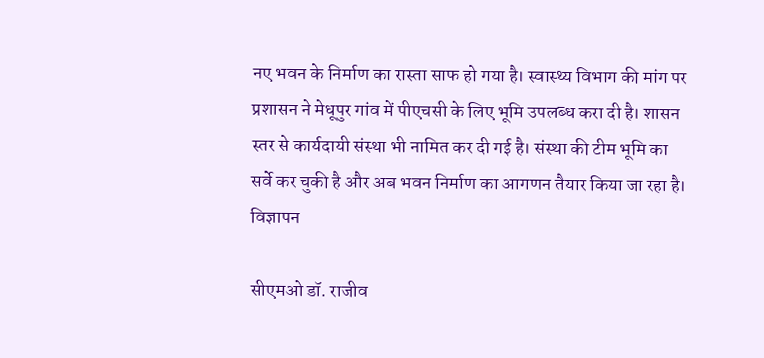नए भवन के निर्माण का रास्ता साफ हो गया है। स्वास्थ्य विभाग की मांग पर प्रशासन ने मेधूपुर गांव में पीएचसी के लिए भूमि उपलब्ध करा दी है। शासन स्तर से कार्यदायी संस्था भी नामित कर दी गई है। संस्था की टीम भूमि का सर्वे कर चुकी है और अब भवन निर्माण का आगणन तैयार किया जा रहा है।
विज्ञापन

सीएमओ डॉ. राजीव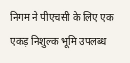निगम ने पीएचसी के लिए एक एकड़ निशुल्क भूमि उपलब्ध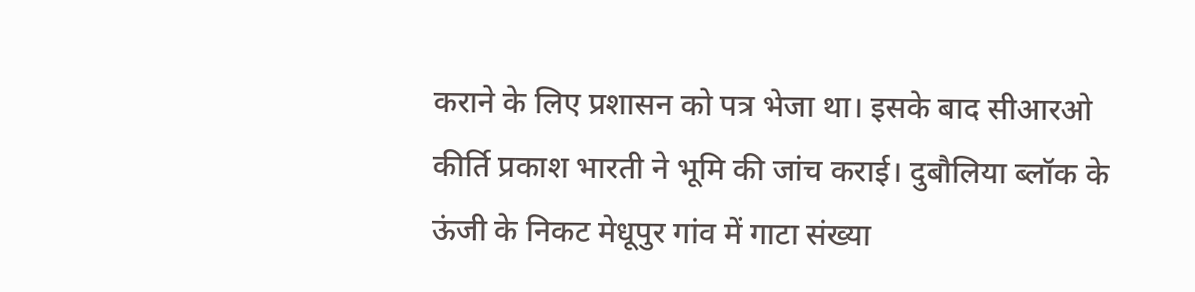कराने के लिए प्रशासन को पत्र भेजा था। इसके बाद सीआरओ कीर्ति प्रकाश भारती ने भूमि की जांच कराई। दुबौलिया ब्लॉक के ऊंजी के निकट मेधूपुर गांव में गाटा संख्या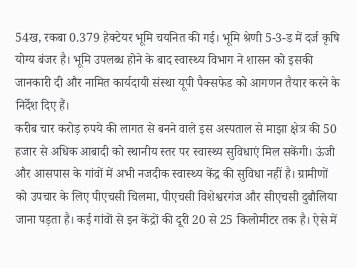54ख, रकबा 0.379 हेक्टेयर भूमि चयनित की गई। भूमि श्रेणी 5-3-ड में दर्ज कृषि योग्य बंजर है। भूमि उपलब्ध होने के बाद स्वास्थ्य विभाग ने शासन को इसकी जानकारी दी और नामित कार्यदायी संस्था यूपी पैक्सफेड को आगणन तैयार करने के निर्देश दिए हैं।
करीब चार करोड़ रुपये की लागत से बनने वाले इस अस्पताल से माझा क्षेत्र की 50 हजार से अधिक आबादी को स्थानीय स्तर पर स्वास्थ्य सुविधाएं मिल सकेंगी। ऊंजी और आसपास के गांवों में अभी नजदीक स्वास्थ्य केंद्र की सुविधा नहीं है। ग्रामीणों को उपचार के लिए पीएचसी चिलमा, पीएचसी विशेश्वरगंज और सीएचसी दुबौलिया जाना पड़ता है। कई गांवों से इन केंद्रों की दूरी 20 से 25 किलोमीटर तक है। ऐसे में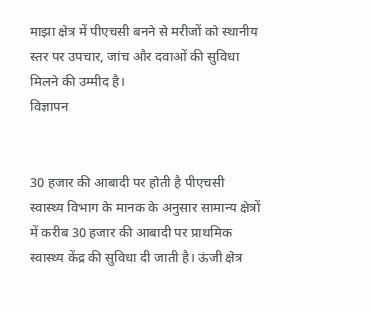माझा क्षेत्र में पीएचसी बनने से मरीजों को स्थानीय स्तर पर उपचार, जांच और दवाओं की सुविधा मिलने की उम्मीद है।
विज्ञापन


30 हजार की आबादी पर होती है पीएचसी
स्वास्थ्य विभाग के मानक के अनुसार सामान्य क्षेत्रों में करीब 30 हजार की आबादी पर प्राथमिक स्वास्थ्य केंद्र की सुविधा दी जाती है। ऊंजी क्षेत्र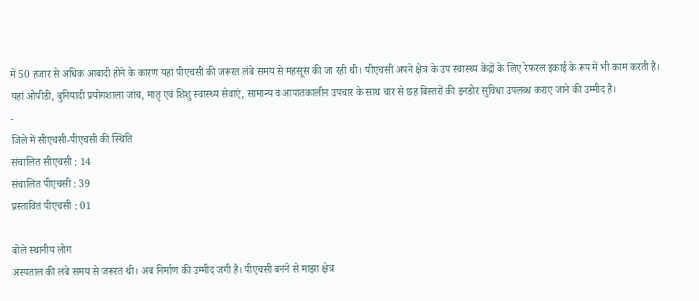में 50 हजार से अधिक आबादी होने के कारण यहां पीएचसी की जरूरत लंबे समय से महसूस की जा रही थी। पीएचसी अपने क्षेत्र के उप स्वास्थ्य केंद्रों के लिए रेफरल इकाई के रूप में भी काम करती है। यहां ओपीडी, बुनियादी प्रयोगशाला जांच, मातृ एवं शिशु स्वास्थ्य सेवाएं, सामान्य व आपातकालीन उपचार के साथ चार से छह बिस्तरों की इनडोर सुविधा उपलब्ध कराए जाने की उम्मीद है।
-
जिले में सीएचसी-पीएचसी की स्थिति
संचालित सीएचसी : 14
संचालित पीएचसी : 39
प्रस्तावित पीएचसी : 01

बोले स्थानीय लोग
अस्पताल की लंबे समय से जरूरत थी। अब निर्माण की उम्मीद जगी है। पीएचसी बनने से माझा क्षेत्र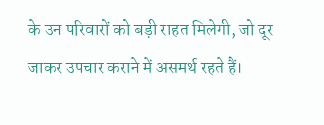के उन परिवारों को बड़ी राहत मिलेगी, जो दूर जाकर उपचार कराने में असमर्थ रहते हैं।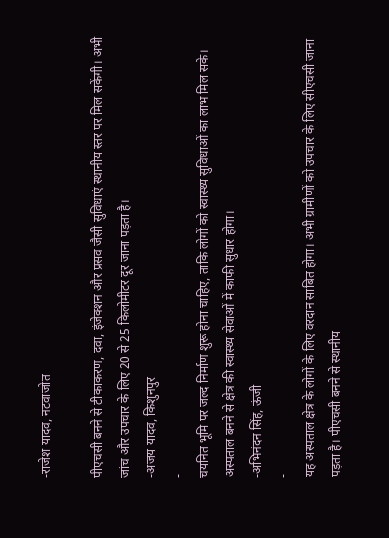-राजेश यादव, नटवाजोत

पीएचसी बनने से टीकाकरण, दवा, इंजेक्शन और प्रसव जैसी सुविधाएं स्थानीय स्तर पर मिल सकेंगी। अभी जांच और उपचार के लिए 20 से 25 किलोमीटर दूर जाना पड़ता है।
-अजय यादव, किशुनपुर
-
चयनित भूमि पर जल्द निर्माण शुरू होना चाहिए, ताकि लोगों को स्वास्थ्य सुविधाओं का लाभ मिल सके। अस्पताल बनने से क्षेत्र की स्वास्थ्य सेवाओं में काफी सुधार होगा।
-अभिनंदन सिंह, ऊंजी
-
यह अस्पताल क्षेत्र के लोगों के लिए वरदान साबित होगा। अभी ग्रामीणों को उपचार के लिए सीएचसी जाना पड़ता है। पीएचसी बनने से स्थानीय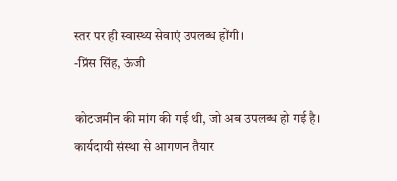स्तर पर ही स्वास्थ्य सेवाएं उपलब्ध होंगी।
-प्रिंस सिंह, ऊंजी

कोटजमीन की मांग की गई थी, जो अब उपलब्ध हो गई है। कार्यदायी संस्था से आगणन तैयार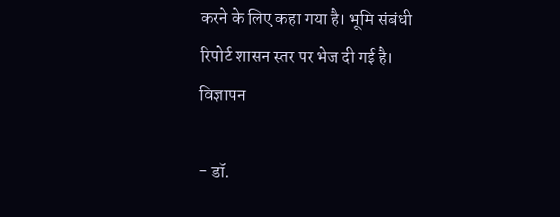करने के लिए कहा गया है। भूमि संबंधी रिपोर्ट शासन स्तर पर भेज दी गई है।
विज्ञापन

- डॉ.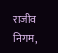राजीव निगम,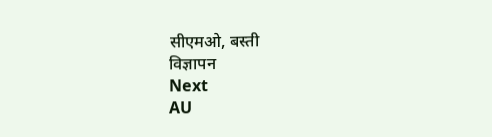सीएमओ, बस्ती
विज्ञापन
Next
AU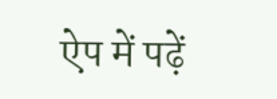ऐप में पढ़ें